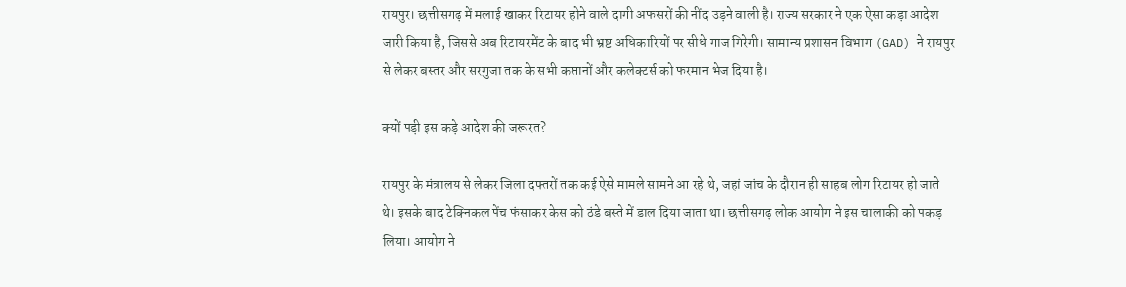रायपुर। छत्तीसगढ़ में मलाई खाकर रिटायर होने वाले दागी अफसरों की नींद उड़ने वाली है। राज्य सरकार ने एक ऐसा कड़ा आदेश जारी किया है, जिससे अब रिटायरमेंट के बाद भी भ्रष्ट अधिकारियों पर सीधे गाज गिरेगी। सामान्य प्रशासन विभाग (GAD) ने रायपुर से लेकर बस्तर और सरगुजा तक के सभी कप्तानों और कलेक्टर्स को फरमान भेज दिया है।

क्यों पड़ी इस कड़े आदेश की जरूरत?

रायपुर के मंत्रालय से लेकर जिला दफ्तरों तक कई ऐसे मामले सामने आ रहे थे, जहां जांच के दौरान ही साहब लोग रिटायर हो जाते थे। इसके बाद टेक्निकल पेंच फंसाकर केस को ठंडे बस्ते में डाल दिया जाता था। छत्तीसगढ़ लोक आयोग ने इस चालाकी को पकड़ लिया। आयोग ने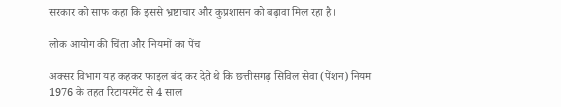सरकार को साफ कहा कि इससे भ्रष्टाचार और कुप्रशासन को बढ़ावा मिल रहा है।

लोक आयोग की चिंता और नियमों का पेंच

अक्सर विभाग यह कहकर फाइल बंद कर देते थे कि छत्तीसगढ़ सिविल सेवा (पेंशन) नियम 1976 के तहत रिटायरमेंट से 4 साल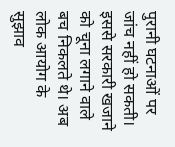पुरानी घटनाओं पर जांच नहीं हो सकती। इससे सरकारी खजाने को चूना लगाने वाले बच निकलते थे। अब लोक आयोग के सुझाव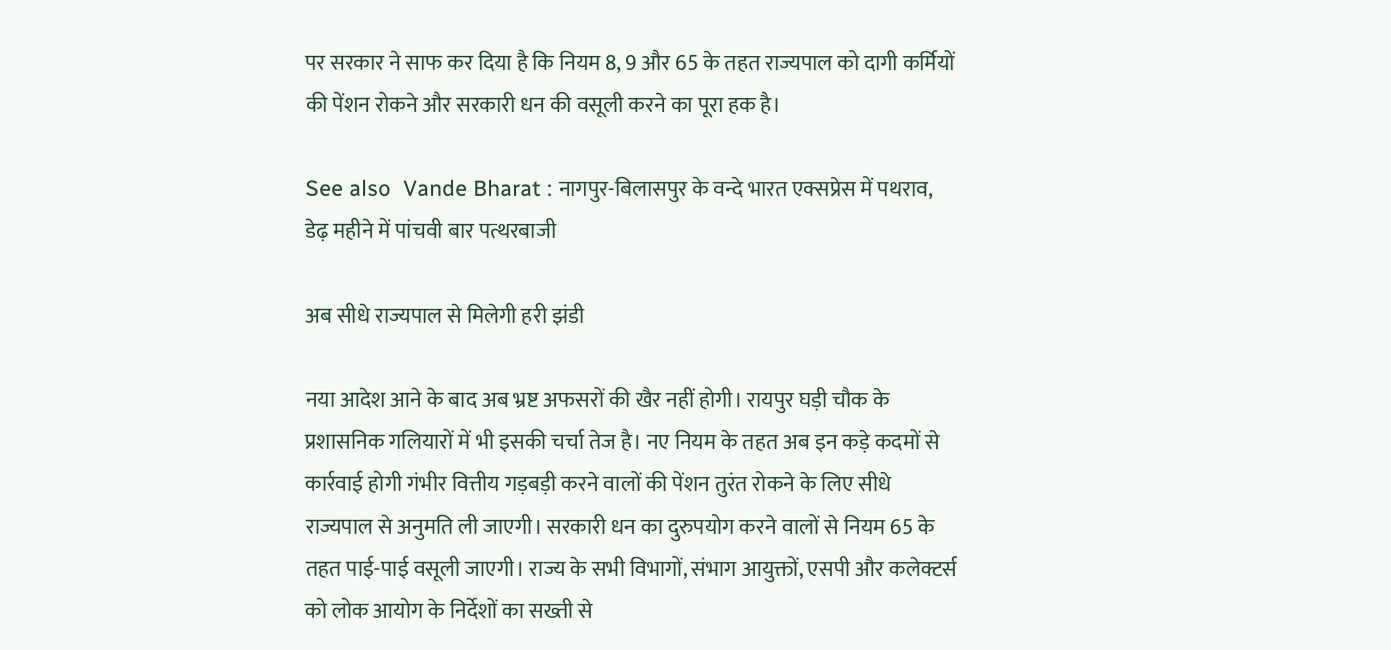पर सरकार ने साफ कर दिया है कि नियम 8, 9 और 65 के तहत राज्यपाल को दागी कर्मियों की पेंशन रोकने और सरकारी धन की वसूली करने का पूरा हक है।

See also  Vande Bharat : नागपुर-बिलासपुर के वन्दे भारत एक्सप्रेस में पथराव, डेढ़ महीने में पांचवी बार पत्थरबाजी

अब सीधे राज्यपाल से मिलेगी हरी झंडी

नया आदेश आने के बाद अब भ्रष्ट अफसरों की खैर नहीं होगी। रायपुर घड़ी चौक के प्रशासनिक गलियारों में भी इसकी चर्चा तेज है। नए नियम के तहत अब इन कड़े कदमों से कार्रवाई होगी गंभीर वित्तीय गड़बड़ी करने वालों की पेंशन तुरंत रोकने के लिए सीधे राज्यपाल से अनुमति ली जाएगी। सरकारी धन का दुरुपयोग करने वालों से नियम 65 के तहत पाई-पाई वसूली जाएगी। राज्य के सभी विभागों, संभाग आयुक्तों, एसपी और कलेक्टर्स को लोक आयोग के निर्देशों का सख्ती से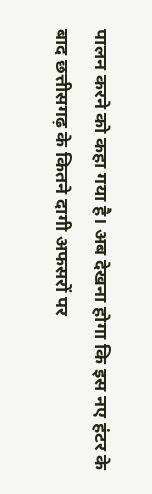पालन करने को कहा गया है। अब देखना होगा कि इस नए हंटर के बाद छत्तीसगढ़ के कितने दागी अफसरों पर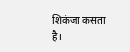शिकंजा कसता है।